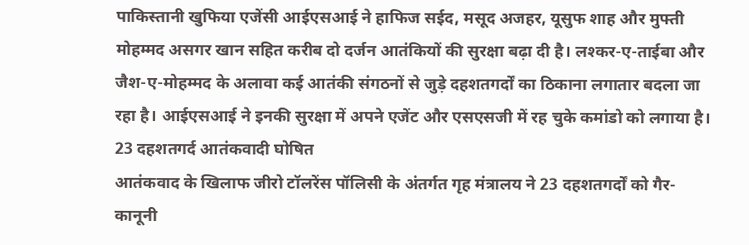पाकिस्तानी खुफिया एजेंसी आईएसआई ने हाफिज सईद, मसूद अजहर, यूसुफ शाह और मुफ्ती मोहम्मद असगर खान सहित करीब दो दर्जन आतंकियों की सुरक्षा बढ़ा दी है। लश्कर-ए-ताईबा और जैश-ए-मोहम्मद के अलावा कई आतंकी संगठनों से जुड़े दहशतगर्दों का ठिकाना लगातार बदला जा रहा है। आईएसआई ने इनकी सुरक्षा में अपने एजेंट और एसएसजी में रह चुके कमांडो को लगाया है।
23 दहशतगर्द आतंकवादी घोषित
आतंकवाद के खिलाफ जीरो टॉलरेंस पॉलिसी के अंतर्गत गृह मंत्रालय ने 23 दहशतगर्दों को गैर-कानूनी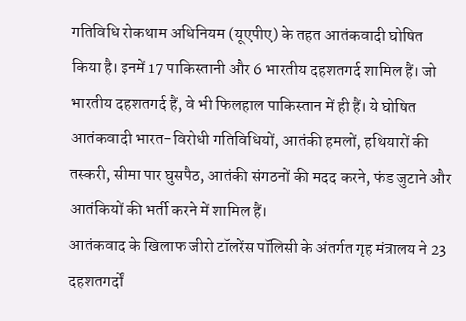गतिविधि रोकथाम अधिनियम (यूएपीए) के तहत आतंकवादी घोषित किया है। इनमें 17 पाकिस्तानी और 6 भारतीय दहशतगर्द शामिल हैं। जो भारतीय दहशतगर्द हैं, वे भी फिलहाल पाकिस्तान में ही हैं। ये घोषित आतंकवादी भारत-विरोधी गतिविधियों, आतंकी हमलों, हथियारों की तस्करी, सीमा पार घुसपैठ, आतंकी संगठनों की मदद करने, फंड जुटाने और आतंकियों की भर्ती करने में शामिल हैं।
आतंकवाद के खिलाफ जीरो टॉलरेंस पॉलिसी के अंतर्गत गृह मंत्रालय ने 23 दहशतगर्दों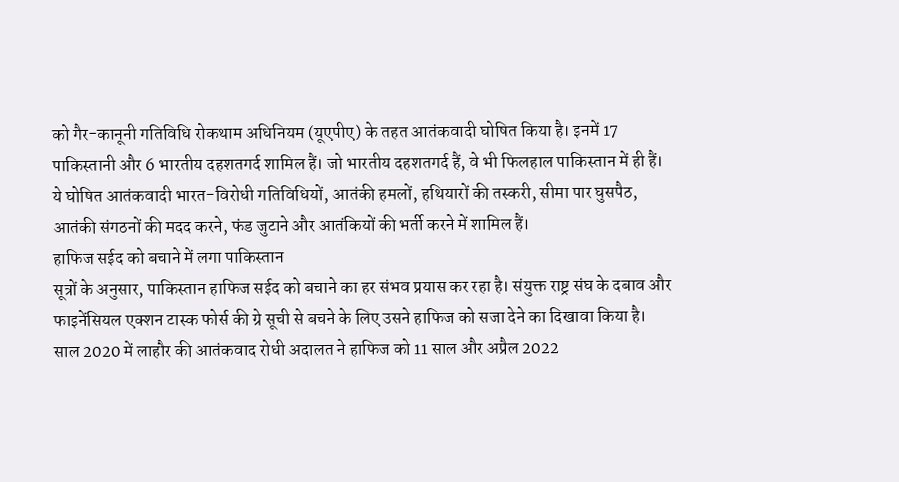को गैर-कानूनी गतिविधि रोकथाम अधिनियम (यूएपीए) के तहत आतंकवादी घोषित किया है। इनमें 17 पाकिस्तानी और 6 भारतीय दहशतगर्द शामिल हैं। जो भारतीय दहशतगर्द हैं, वे भी फिलहाल पाकिस्तान में ही हैं। ये घोषित आतंकवादी भारत-विरोधी गतिविधियों, आतंकी हमलों, हथियारों की तस्करी, सीमा पार घुसपैठ, आतंकी संगठनों की मदद करने, फंड जुटाने और आतंकियों की भर्ती करने में शामिल हैं।
हाफिज सईद को बचाने में लगा पाकिस्तान
सूत्रों के अनुसार, पाकिस्तान हाफिज सईद को बचाने का हर संभव प्रयास कर रहा है। संयुक्त राष्ट्र संघ के दबाव और फाइनेंसियल एक्शन टास्क फोर्स की ग्रे सूची से बचने के लिए उसने हाफिज को सजा देने का दिखावा किया है। साल 2020 में लाहौर की आतंकवाद रोधी अदालत ने हाफिज को 11 साल और अप्रैल 2022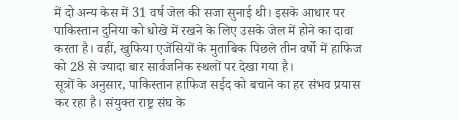में दो अन्य केस में 31 वर्ष जेल की सजा सुनाई थी। इसके आधार पर पाकिस्तान दुनिया को धोखे में रखने के लिए उसके जेल में होने का दावा करता है। वहीं, खुफिया एजेंसियों के मुताबिक पिछले तीन वर्षो में हाफिज को 28 से ज्यादा बार सार्वजनिक स्थलों पर देखा गया है।
सूत्रों के अनुसार, पाकिस्तान हाफिज सईद को बचाने का हर संभव प्रयास कर रहा है। संयुक्त राष्ट्र संघ के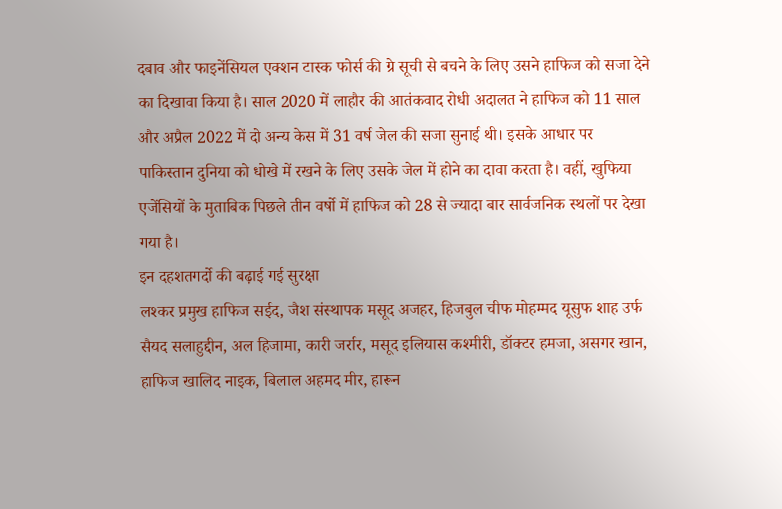दबाव और फाइनेंसियल एक्शन टास्क फोर्स की ग्रे सूची से बचने के लिए उसने हाफिज को सजा देने का दिखावा किया है। साल 2020 में लाहौर की आतंकवाद रोधी अदालत ने हाफिज को 11 साल और अप्रैल 2022 में दो अन्य केस में 31 वर्ष जेल की सजा सुनाई थी। इसके आधार पर पाकिस्तान दुनिया को धोखे में रखने के लिए उसके जेल में होने का दावा करता है। वहीं, खुफिया एजेंसियों के मुताबिक पिछले तीन वर्षो में हाफिज को 28 से ज्यादा बार सार्वजनिक स्थलों पर देखा गया है।
इन दहशतगर्दो की बढ़ाई गई सुरक्षा
लश्कर प्रमुख हाफिज सईद, जैश संस्थापक मसूद अजहर, हिजबुल चीफ मोहम्मद यूसुफ शाह उर्फ सैयद सलाहुद्दीन, अल हिजामा, कारी जर्रार, मसूद इलियास कश्मीरी, डॉक्टर हमजा, असगर खान, हाफिज खालिद नाइक, बिलाल अहमद मीर, हारून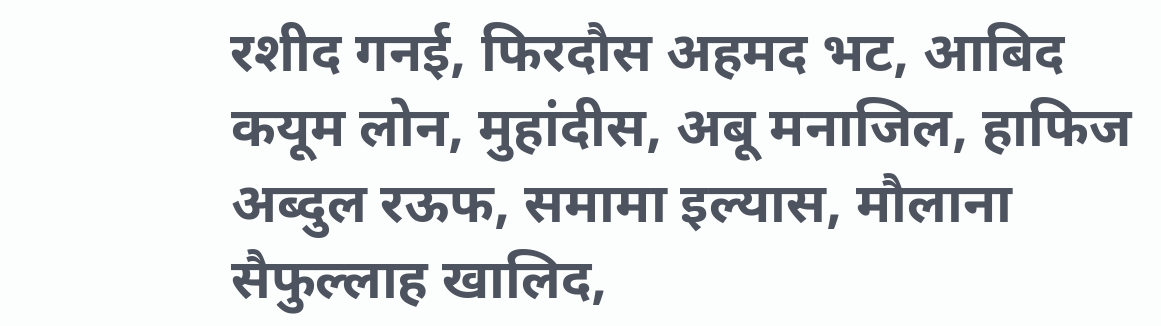रशीद गनई, फिरदौस अहमद भट, आबिद कयूम लोन, मुहांदीस, अबू मनाजिल, हाफिज अब्दुल रऊफ, समामा इल्यास, मौलाना सैफुल्लाह खालिद,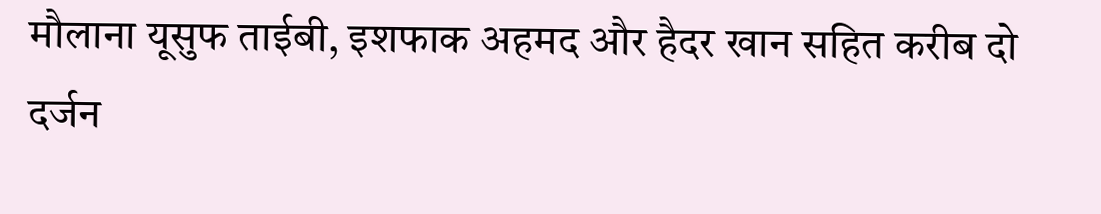मौलाना यूसुफ ताईबी, इशफाक अहमद और हैदर खान सहित करीब दो दर्जन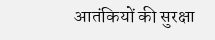आतंकियों की सुरक्षा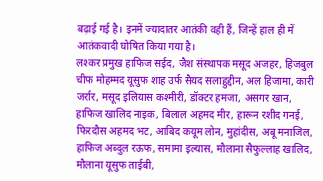बढ़ाई गई है। इनमें ज्यादातर आतंकी वही हैं, जिन्हें हाल ही में आतंकवादी घोषित किया गया है।
लश्कर प्रमुख हाफिज सईद, जैश संस्थापक मसूद अजहर, हिजबुल चीफ मोहम्मद यूसुफ शाह उर्फ सैयद सलाहुद्दीन, अल हिजामा, कारी जर्रार, मसूद इलियास कश्मीरी, डॉक्टर हमजा, असगर खान, हाफिज खालिद नाइक, बिलाल अहमद मीर, हारून रशीद गनई, फिरदौस अहमद भट, आबिद कयूम लोन, मुहांदीस, अबू मनाजिल, हाफिज अब्दुल रऊफ, समामा इल्यास, मौलाना सैफुल्लाह खालिद, मौलाना यूसुफ ताईबी,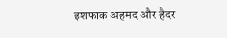इशफाक अहमद और हैदर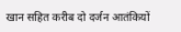खान सहित करीब दो दर्जन आतंकियों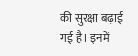की सुरक्षा बढ़ाई गई है। इनमें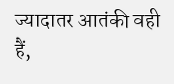ज्यादातर आतंकी वही हैं,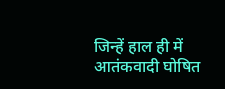जिन्हें हाल ही में आतंकवादी घोषित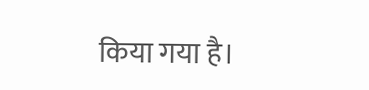किया गया है।